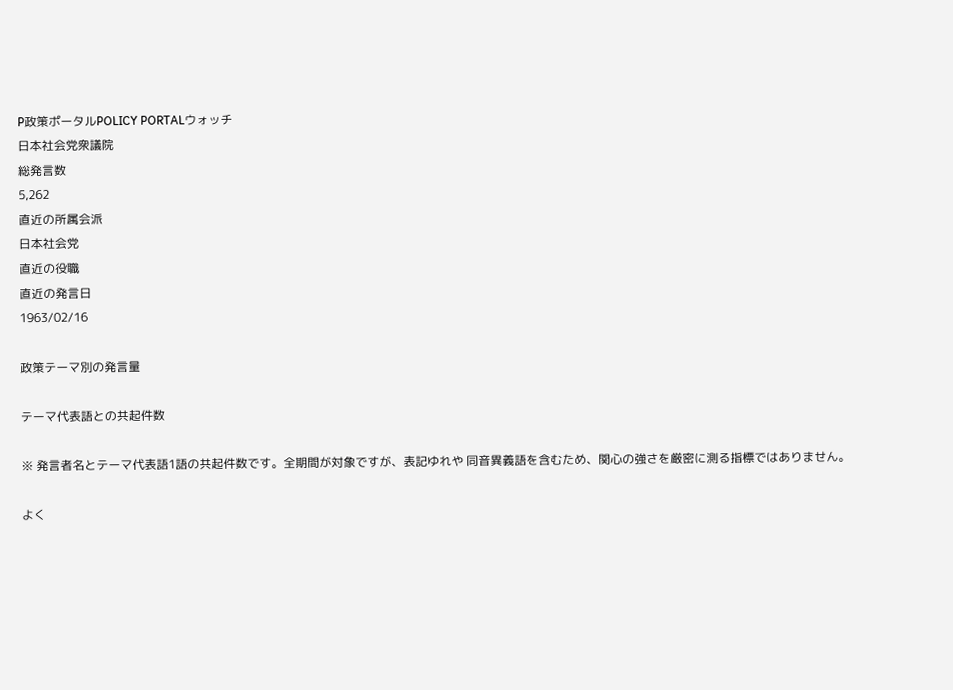P政策ポータルPOLICY PORTALウォッチ
日本社会党衆議院
総発言数
5,262
直近の所属会派
日本社会党
直近の役職
直近の発言日
1963/02/16

政策テーマ別の発言量

テーマ代表語との共起件数

※ 発言者名とテーマ代表語1語の共起件数です。全期間が対象ですが、表記ゆれや 同音異義語を含むため、関心の強さを厳密に測る指標ではありません。

よく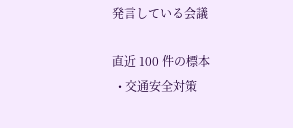発言している会議

直近 100 件の標本
  • 交通安全対策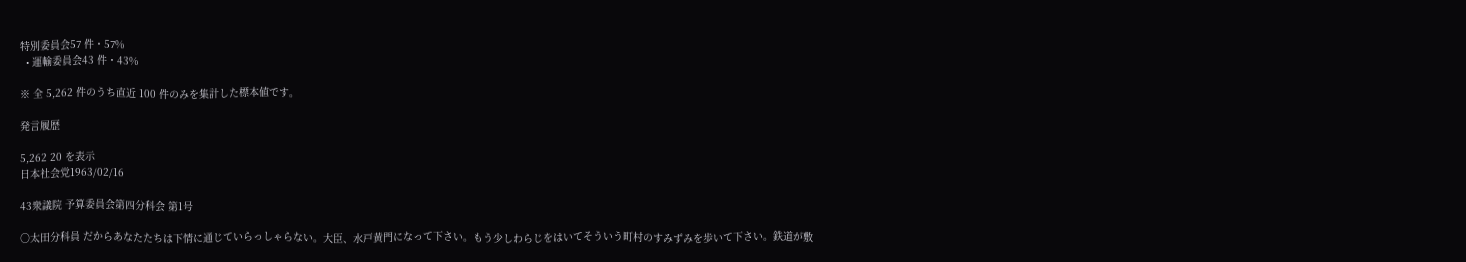特別委員会57 件・57%
  • 運輸委員会43 件・43%

※ 全 5,262 件のうち直近 100 件のみを集計した標本値です。

発言履歴

5,262 20 を表示
日本社会党1963/02/16

43衆議院 予算委員会第四分科会 第1号

○太田分科員 だからあなたたちは下情に通じていらっしゃらない。大臣、水戸黄門になって下さい。もう少しわらじをはいてそういう町村のすみずみを歩いて下さい。鉄道が敷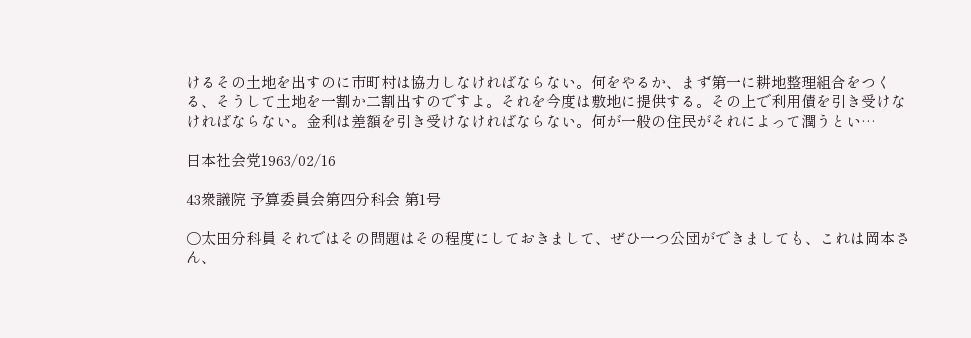けるその土地を出すのに市町村は協力しなければならない。何をやるか、まず第一に耕地整理組合をつくる、そうして土地を一割か二割出すのですよ。それを今度は敷地に提供する。その上で利用債を引き受けなければならない。金利は差額を引き受けなければならない。何が一般の住民がそれによって潤うとい…

日本社会党1963/02/16

43衆議院 予算委員会第四分科会 第1号

○太田分科員 それではその問題はその程度にしておきまして、ぜひ一つ公団ができましても、これは岡本さん、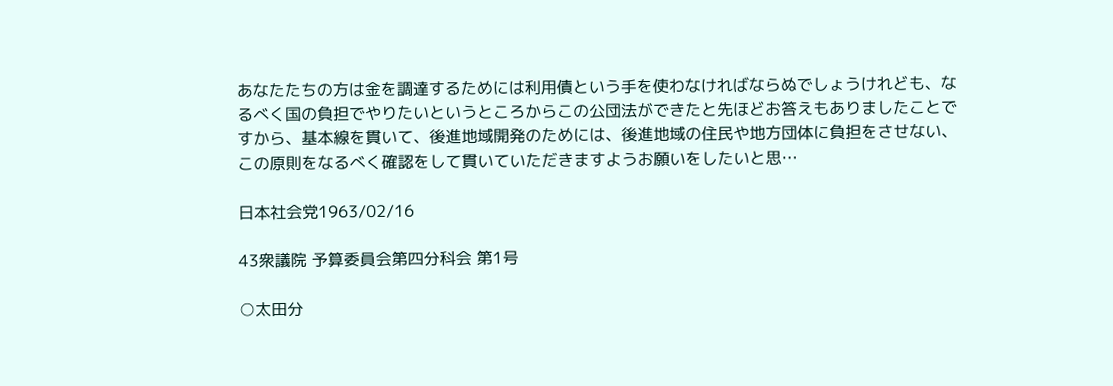あなたたちの方は金を調達するためには利用債という手を使わなければならぬでしょうけれども、なるべく国の負担でやりたいというところからこの公団法ができたと先ほどお答えもありましたことですから、基本線を貫いて、後進地域開発のためには、後進地域の住民や地方団体に負担をさせない、この原則をなるべく確認をして貫いていただきますようお願いをしたいと思…

日本社会党1963/02/16

43衆議院 予算委員会第四分科会 第1号

○太田分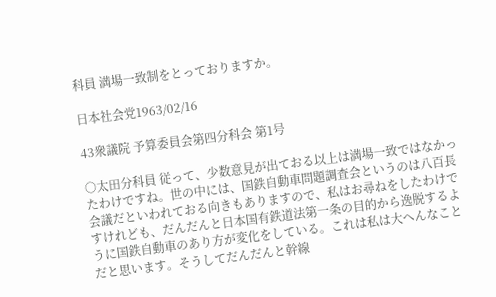科員 満場一致制をとっておりますか。

日本社会党1963/02/16

43衆議院 予算委員会第四分科会 第1号

○太田分科員 従って、少数意見が出ておる以上は満場一致ではなかったわけですね。世の中には、国鉄自動車問題調査会というのは八百長会議だといわれておる向きもありますので、私はお尋ねをしたわけですけれども、だんだんと日本国有鉄道法第一条の目的から逸脱するように国鉄自動車のあり方が変化をしている。これは私は大へんなことだと思います。そうしてだんだんと幹線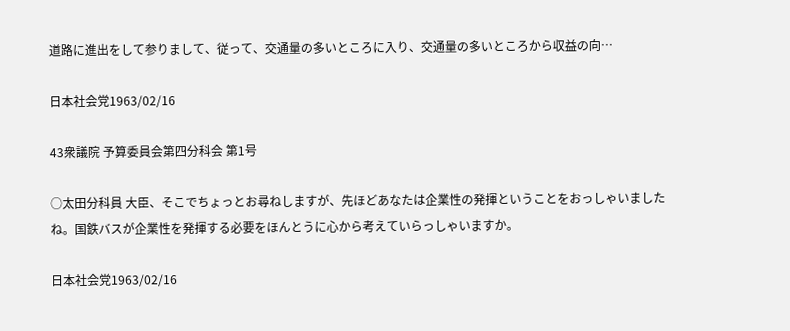道路に進出をして参りまして、従って、交通量の多いところに入り、交通量の多いところから収益の向…

日本社会党1963/02/16

43衆議院 予算委員会第四分科会 第1号

○太田分科員 大臣、そこでちょっとお尋ねしますが、先ほどあなたは企業性の発揮ということをおっしゃいましたね。国鉄バスが企業性を発揮する必要をほんとうに心から考えていらっしゃいますか。

日本社会党1963/02/16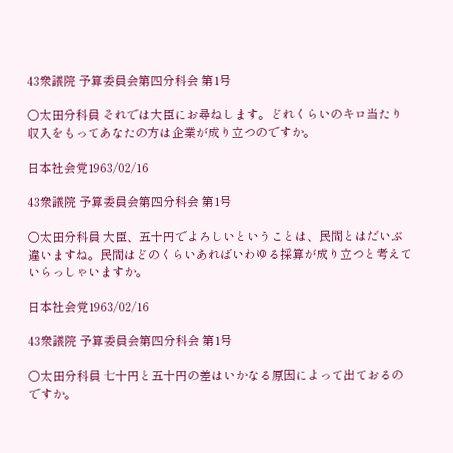43衆議院 予算委員会第四分科会 第1号

○太田分科員 それでは大臣にお尋ねします。どれくらいのキロ当たり収入をもってあなたの方は企業が成り立つのですか。

日本社会党1963/02/16

43衆議院 予算委員会第四分科会 第1号

○太田分科員 大臣、五十円でよろしいということは、民間とはだいぶ違いますね。民間はどのくらいあればいわゆる採算が成り立つと考えていらっしゃいますか。

日本社会党1963/02/16

43衆議院 予算委員会第四分科会 第1号

○太田分科員 七十円と五十円の差はいかなる原因によって出ておるのですか。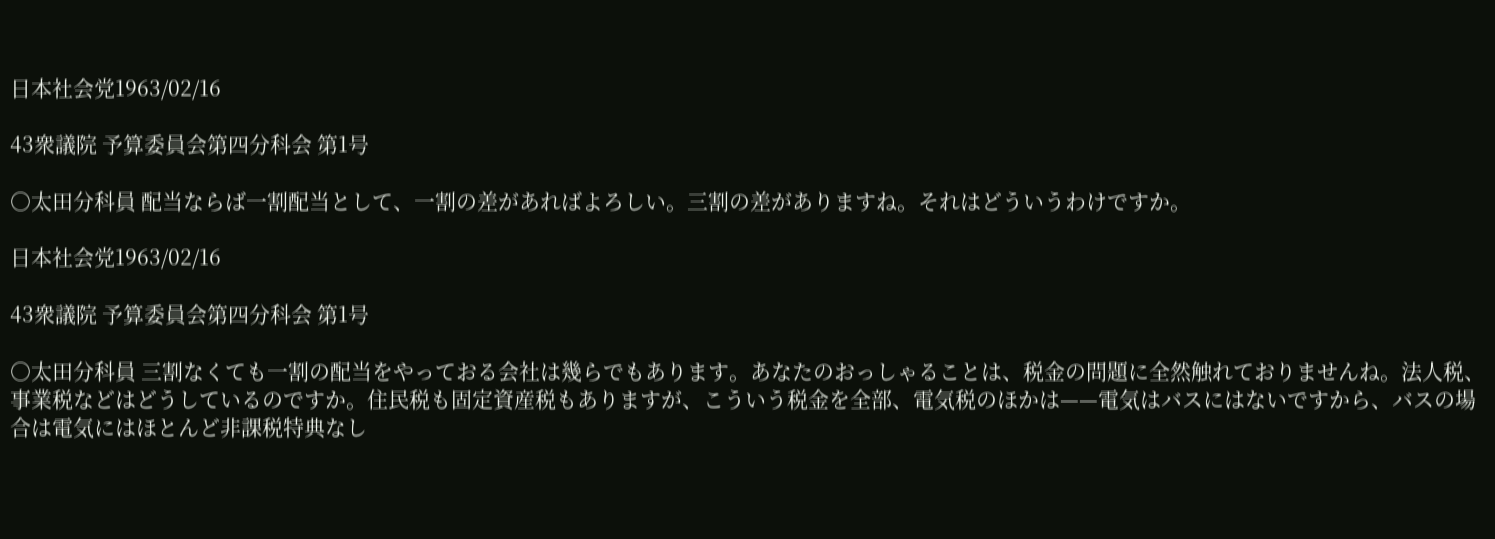日本社会党1963/02/16

43衆議院 予算委員会第四分科会 第1号

○太田分科員 配当ならば一割配当として、一割の差があればよろしい。三割の差がありますね。それはどういうわけですか。

日本社会党1963/02/16

43衆議院 予算委員会第四分科会 第1号

○太田分科員 三割なくても一割の配当をやっておる会社は幾らでもあります。あなたのおっしゃることは、税金の問題に全然触れておりませんね。法人税、事業税などはどうしているのですか。住民税も固定資産税もありますが、こういう税金を全部、電気税のほかは——電気はバスにはないですから、バスの場合は電気にはほとんど非課税特典なし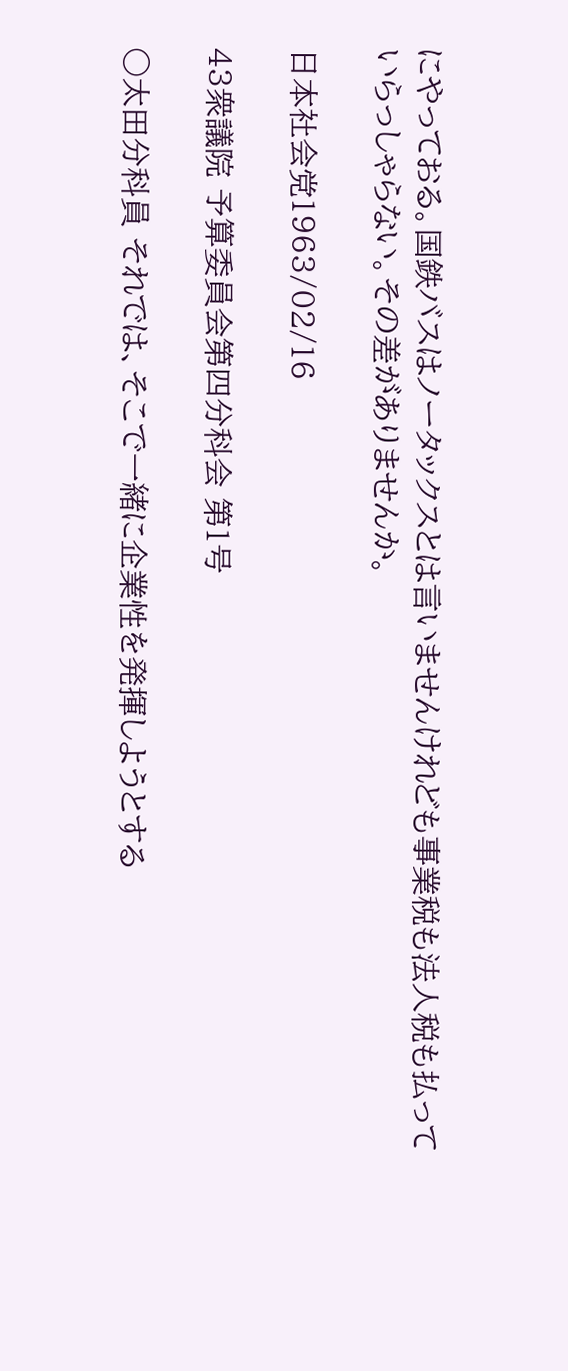にやっておる。国鉄バスはノータックスとは言いませんけれども事業税も法人税も払っていらっしゃらない。その差がありませんか。

日本社会党1963/02/16

43衆議院 予算委員会第四分科会 第1号

○太田分科員 それでは、そこで一緒に企業性を発揮しようとする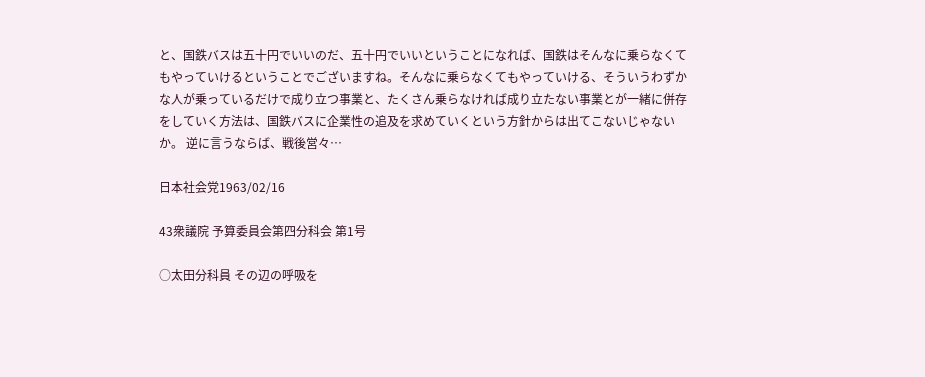と、国鉄バスは五十円でいいのだ、五十円でいいということになれば、国鉄はそんなに乗らなくてもやっていけるということでございますね。そんなに乗らなくてもやっていける、そういうわずかな人が乗っているだけで成り立つ事業と、たくさん乗らなければ成り立たない事業とが一緒に併存をしていく方法は、国鉄バスに企業性の追及を求めていくという方針からは出てこないじゃないか。 逆に言うならば、戦後営々…

日本社会党1963/02/16

43衆議院 予算委員会第四分科会 第1号

○太田分科員 その辺の呼吸を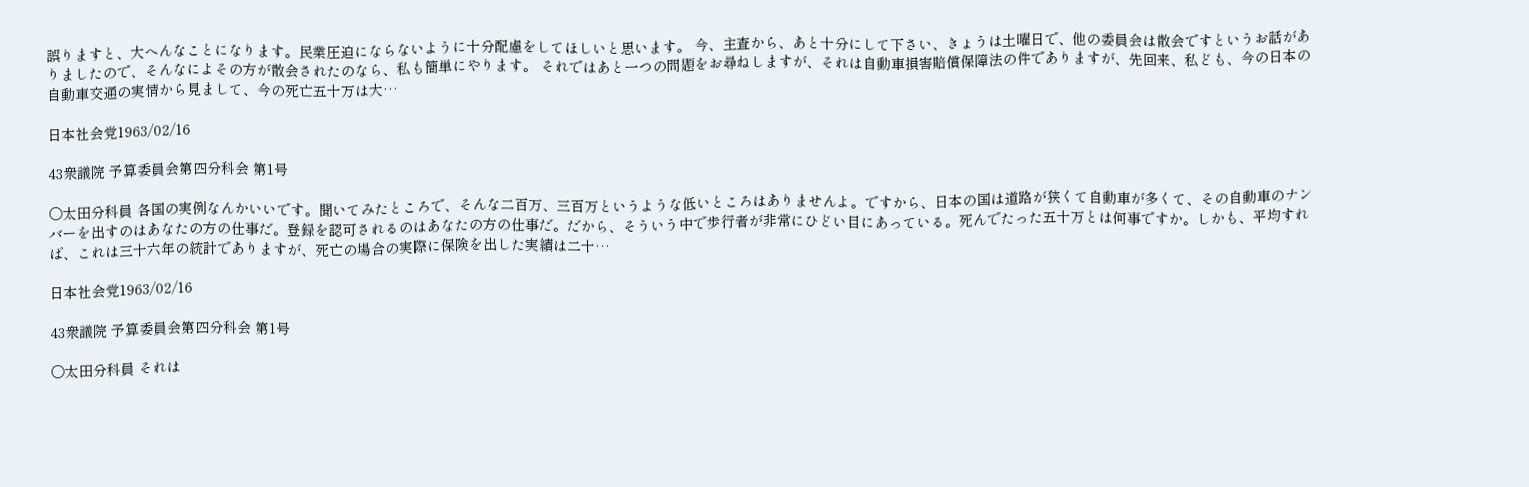誤りますと、大へんなことになります。民業圧迫にならないように十分配慮をしてほしいと思います。 今、主査から、あと十分にして下さい、きょうは土曜日で、他の委員会は散会ですというお話がありましたので、そんなによその方が散会されたのなら、私も簡単にやります。 それではあと一つの問題をお尋ねしますが、それは自動車損害賠償保障法の件でありますが、先回来、私ども、今の日本の自動車交通の実情から見まして、今の死亡五十万は大…

日本社会党1963/02/16

43衆議院 予算委員会第四分科会 第1号

○太田分科員 各国の実例なんかいいです。聞いてみたところで、そんな二百万、三百万というような低いところはありませんよ。ですから、日本の国は道路が狭くて自動車が多くて、その自動車のナンバーを出すのはあなたの方の仕事だ。登録を認可されるのはあなたの方の仕事だ。だから、そういう中で歩行者が非常にひどい目にあっている。死んでたった五十万とは何事ですか。しかも、平均すれば、これは三十六年の統計でありますが、死亡の場合の実際に保険を出した実績は二十…

日本社会党1963/02/16

43衆議院 予算委員会第四分科会 第1号

○太田分科員 それは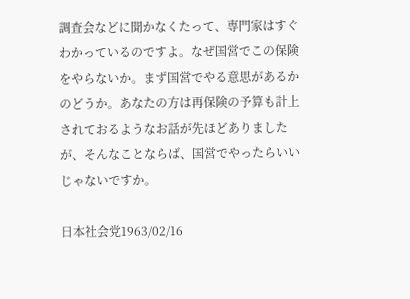調査会などに聞かなくたって、専門家はすぐわかっているのですよ。なぜ国営でこの保険をやらないか。まず国営でやる意思があるかのどうか。あなたの方は再保険の予算も計上されておるようなお話が先ほどありましたが、そんなことならば、国営でやったらいいじゃないですか。

日本社会党1963/02/16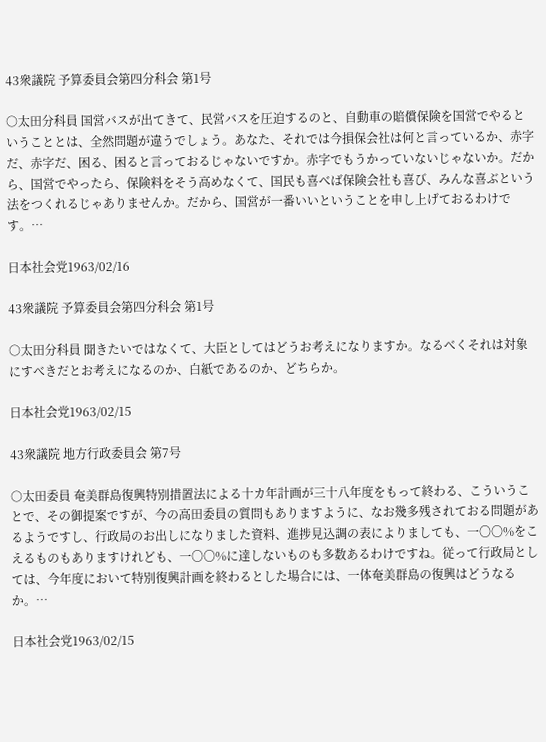43衆議院 予算委員会第四分科会 第1号

○太田分科員 国営バスが出てきて、民営バスを圧迫するのと、自動車の賠償保険を国営でやるということとは、全然問題が違うでしょう。あなた、それでは今損保会社は何と言っているか、赤字だ、赤字だ、困る、困ると言っておるじゃないですか。赤字でもうかっていないじゃないか。だから、国営でやったら、保険料をそう高めなくて、国民も喜べば保険会社も喜び、みんな喜ぶという法をつくれるじゃありませんか。だから、国営が一番いいということを申し上げておるわけです。…

日本社会党1963/02/16

43衆議院 予算委員会第四分科会 第1号

○太田分科員 聞きたいではなくて、大臣としてはどうお考えになりますか。なるべくそれは対象にすべきだとお考えになるのか、白紙であるのか、どちらか。

日本社会党1963/02/15

43衆議院 地方行政委員会 第7号

○太田委員 奄美群島復興特別措置法による十カ年計画が三十八年度をもって終わる、こういうことで、その御提案ですが、今の高田委員の質問もありますように、なお幾多残されておる問題があるようですし、行政局のお出しになりました資料、進捗見込調の表によりましても、一〇〇%をこえるものもありますけれども、一〇〇%に達しないものも多数あるわけですね。従って行政局としては、今年度において特別復興計画を終わるとした場合には、一体奄美群島の復興はどうなるか。…

日本社会党1963/02/15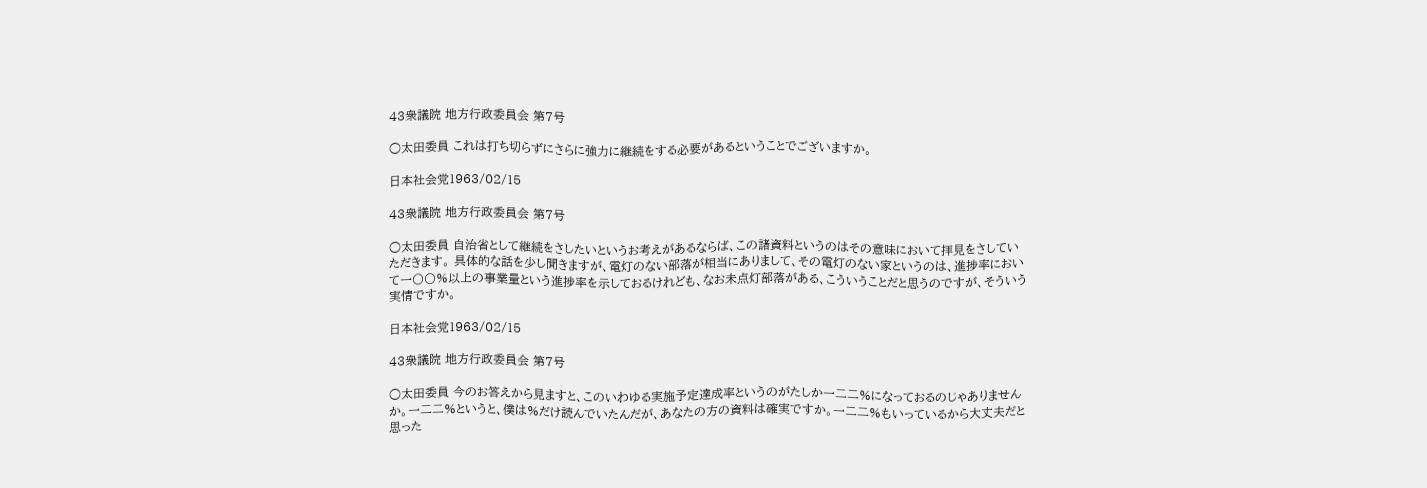43衆議院 地方行政委員会 第7号

○太田委員 これは打ち切らずにさらに強力に継続をする必要があるということでございますか。

日本社会党1963/02/15

43衆議院 地方行政委員会 第7号

○太田委員 自治省として継続をさしたいというお考えがあるならば、この諸資料というのはその意味において拝見をさしていただきます。 具体的な話を少し聞きますが、電灯のない部落が相当にありまして、その電灯のない家というのは、進捗率において一〇〇%以上の事業量という進捗率を示しておるけれども、なお未点灯部落がある、こういうことだと思うのですが、そういう実情ですか。

日本社会党1963/02/15

43衆議院 地方行政委員会 第7号

○太田委員 今のお答えから見ますと、このいわゆる実施予定達成率というのがたしか一二二%になっておるのじゃありませんか。一二二%というと、僕は%だけ読んでいたんだが、あなたの方の資料は確実ですか。一二二%もいっているから大丈夫だと思った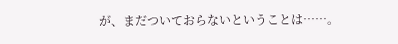が、まだついておらないということは……。